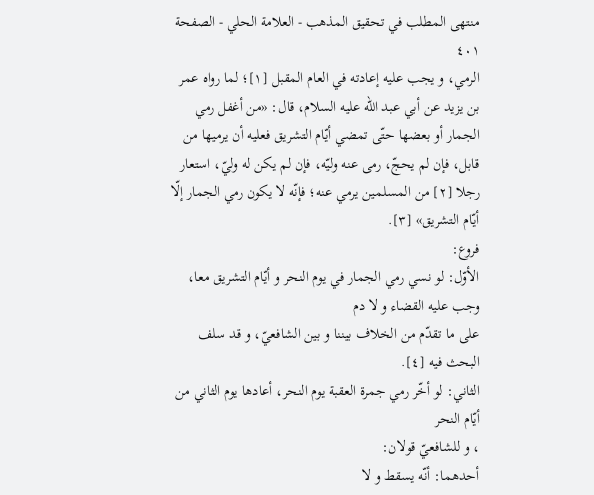منتهى المطلب في تحقيق المذهب - العلامة الحلي - الصفحة ٤٠١
الرمي، و يجب عليه إعادته في العام المقبل [١]؛ لما رواه عمر بن يزيد عن أبي عبد اللّه عليه السلام، قال: «من أغفل رمي الجمار أو بعضها حتّى تمضي أيّام التشريق فعليه أن يرميها من قابل، فإن لم يحجّ، رمى عنه وليّه، فإن لم يكن له وليّ، استعار رجلا [٢] من المسلمين يرمي عنه؛ فإنّه لا يكون رمي الجمار إلّا أيّام التشريق» [٣].
فروع:
الأوّل: لو نسي رمي الجمار في يوم النحر و أيّام التشريق معا، وجب عليه القضاء و لا دم
على ما تقدّم من الخلاف بيننا و بين الشافعيّ، و قد سلف البحث فيه [٤].
الثاني: لو أخّر رمي جمرة العقبة يوم النحر، أعادها يوم الثاني من أيّام النحر
، و للشافعيّ قولان:
أحدهما: أنّه يسقط و لا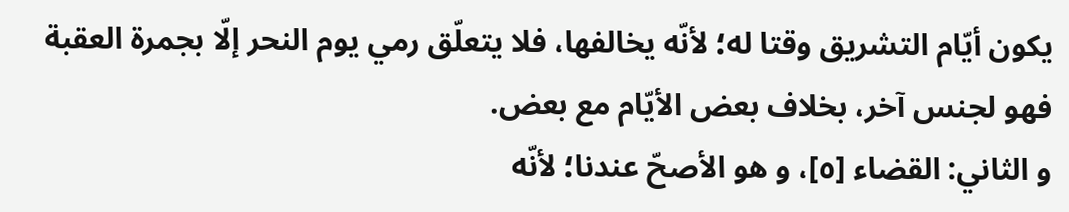يكون أيّام التشريق وقتا له؛ لأنّه يخالفها، فلا يتعلّق رمي يوم النحر إلّا بجمرة العقبة فهو لجنس آخر، بخلاف بعض الأيّام مع بعض.
و الثاني: القضاء [٥]، و هو الأصحّ عندنا؛ لأنّه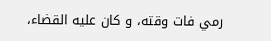رمي فات وقته، و كان عليه القضاء،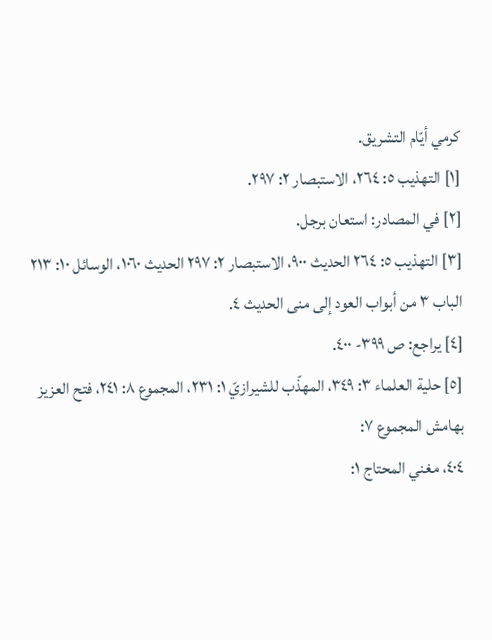كرمي أيّام التشريق.
[١] التهذيب ٥: ٢٦٤، الاستبصار ٢: ٢٩٧.
[٢] في المصادر: استعان برجل.
[٣] التهذيب ٥: ٢٦٤ الحديث ٩٠٠، الاستبصار ٢: ٢٩٧ الحديث ١٠٦٠، الوسائل ١٠: ٢١٣ الباب ٣ من أبواب العود إلى منى الحديث ٤.
[٤] يراجع: ص ٣٩٩- ٤٠٠.
[٥] حلية العلماء ٣: ٣٤٩، المهذّب للشيرازيّ ١: ٢٣١، المجموع ٨: ٢٤١، فتح العزيز بهامش المجموع ٧:
٤٠٤، مغني المحتاج ١: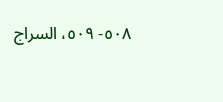٥٠٨- ٥٠٩، السراج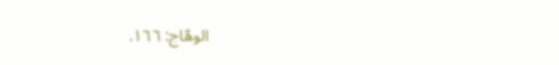الوهّاج: ١٦٦.